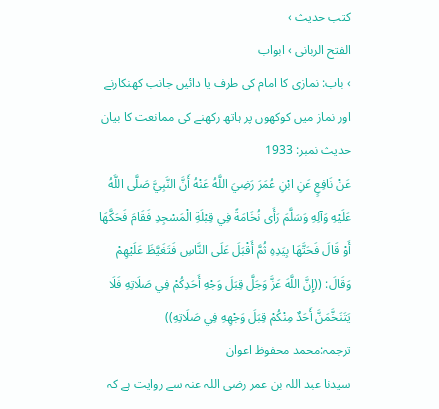کتب حدیث ›
الفتح الربانی › ابواب
› باب: نمازی کا امام کی طرف یا دائیں جانب کھنکارنے اور نماز میں کوکھوں پر ہاتھ رکھنے کی ممانعت کا بیان
حدیث نمبر: 1933
عَنْ نَافِعٍ عَنِ ابْنِ عُمَرَ رَضِيَ اللَّهُ عَنْهُ أَنَّ النَّبِيَّ صَلَّى اللَّهُ عَلَيْهِ وَآلِهِ وَسَلَّمَ رَأَى نُخَامَةً فِي قِبْلَةِ الْمَسْجِدِ فَقَامَ فَحَكَّهَا أَوْ قَالَ فَحَتَّهَا بِيَدِهِ ثُمَّ أَقْبَلَ عَلَى النَّاسِ فَتَغَيَّظَ عَلَيْهِمْ وَقَالَ: ((إِنَّ اللَّهَ عَزَّ وَجَلَّ قِبَلَ وَجْهِ أَحَدِكُمْ فِي صَلَاتِهِ فَلَا يَتَنَخَّمَنَّ أَحَدٌ مِنْكُمْ قِبَلَ وَجْهِهِ فِي صَلَاتِهِ))
ترجمہ:محمد محفوظ اعوان
سیدنا عبد اللہ بن عمر رضی اللہ عنہ سے روایت ہے کہ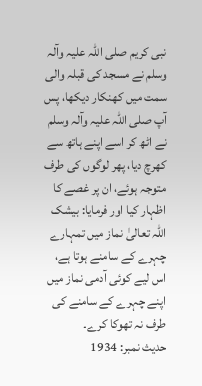نبی کریم صلی اللہ علیہ وآلہ وسلم نے مسجد کی قبلہ والی سمت میں کھنکار دیکھا، پس آپ صلی اللہ علیہ وآلہ وسلم نے اٹھ کر اسے اپنے ہاتھ سے کھرچ دیا، پھر لوگوں کی طرف متوجہ ہوئے، ان پر غصے کا اظہار کیا اور فرمایا: بیشک اللہ تعالیٰ نماز میں تمہارے چہرے کے سامنے ہوتا ہے، اس لیے کوئی آدمی نماز میں اپنے چہرے کے سامنے کی طرف نہ تھوکا کرے۔
حدیث نمبر: 1934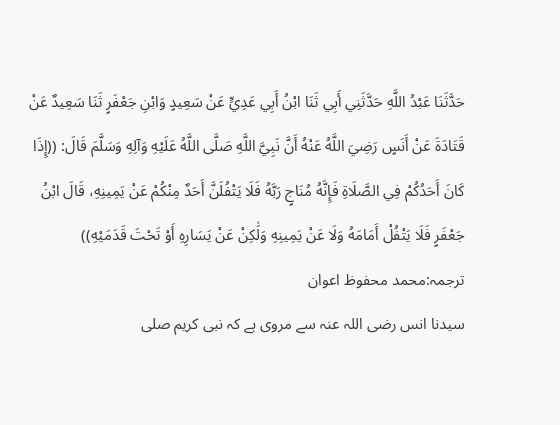حَدَّثَنَا عَبْدُ اللَّهِ حَدَّثَنِي أَبِي ثَنَا ابْنُ أَبِي عَدِيٍّ عَنْ سَعِيدٍ وَابْنِ جَعْفَرٍ ثَنَا سَعِيدٌ عَنْ قَتَادَةَ عَنْ أَنَسٍ رَضِيَ اللَّهُ عَنْهُ أَنَّ نَبِيَّ اللَّهِ صَلَّى اللَّهُ عَلَيْهِ وَآلِهِ وَسَلَّمَ قَالَ: ((إِذَا كَانَ أَحَدُكُمْ فِي الصَّلَاةِ فَإِنَّهُ مُنَاجٍ رَبَّهُ فَلَا يَتْفُلَنَّ أَحَدٌ مِنْكُمْ عَنْ يَمِينِهِ، قَالَ ابْنُ جَعْفَرٍ فَلَا يَتْفُلْ أَمَامَهُ وَلَا عَنْ يَمِينِهِ وَلَٰكِنْ عَنْ يَسَارِهِ أَوْ تَحْتَ قَدَمَيْهِ))
ترجمہ:محمد محفوظ اعوان
سیدنا انس رضی اللہ عنہ سے مروی ہے کہ نبی کریم صلی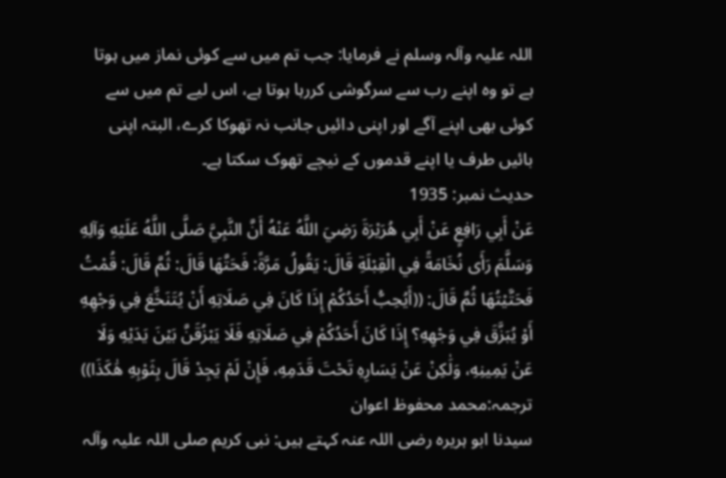اللہ علیہ وآلہ وسلم نے فرمایا: جب تم میں سے کوئی نماز میں ہوتا ہے تو وہ اپنے رب سے سرگوشی کررہا ہوتا ہے، اس لیے تم میں سے کوئی بھی اپنے آگے اور اپنی دائیں جانب نہ تھوکا کرے، البتہ اپنی بائیں طرف یا اپنے قدموں کے نیچے تھوک سکتا ہے۔
حدیث نمبر: 1935
عَنْ أَبِي رَافِعٍ عَنْ أَبِي هُرَيْرَةَ رَضِيَ اللَّهُ عَنْهُ أَنَّ النَّبِيَّ صَلَّى اللَّهُ عَلَيْهِ وَآلِهِ وَسَلَّمَ رَأَى نُخَامَةً فِي الْقِبْلَةِ قَالَ: يَقُولُ مَرَّةً: فَحَتَّهَا قَالَ: ثُمَّ قَالَ: قُمْتُ فَحَتَّيْتُهَا ثُمَّ قَالَ: ((أَيُحِبُّ أَحَدُكُمْ إِذَا كَانَ فِي صَلَاتِهِ أَنْ يُتَنَخَّعَ فِي وَجْهِهِ أَوْ يُبَزَّقَ فِي وَجْهِهِ؟ إِذَا كَانَ أَحَدُكُمْ فِي صَلَاتِهِ فَلَا يَبْزُقَنَّ بَيْنَ يَدَيْهِ وَلَا عَنْ يَمِينِهِ، وَلَٰكِنْ عَنْ يَسَارِهِ تَحْتَ قَدَمِهِ، فَإِنْ لَمْ يَجِدْ قَالَ بِثَوْبِهِ هَٰكَذَا))
ترجمہ:محمد محفوظ اعوان
سیدنا ابو ہریرہ رضی اللہ عنہ کہتے ہیں: نبی کریم صلی اللہ علیہ وآلہ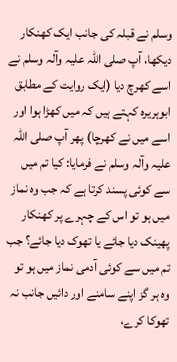وسلم نے قبلہ کی جانب ایک کھنکار دیکھا، آپ صلی اللہ علیہ وآلہ وسلم نے اسے کھرچ دیا (ایک روایت کے مطابق ابوہریرہ کہتے ہیں کہ میں کھڑا ہوا اور اسے میں نے کھرچا) پھر آپ صلی اللہ علیہ وآلہ وسلم نے فرمایا: کیا تم میں سے کوئی پسند کرتا ہے کہ جب وہ نماز میں ہو تو اس کے چہرے پر کھنکار پھینک دیا جائے یا تھوک دیا جائے؟ جب تم میں سے کوئی آدمی نماز میں ہو تو وہ ہر گز اپنے سامنے اور دائیں جانب نہ تھوکا کرے،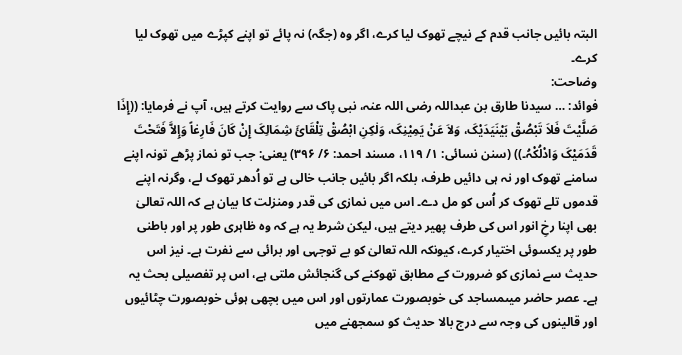البتہ بائیں جانب قدم کے نیچے تھوک لیا کرے، اگر وہ (جگہ) نہ پائے تو اپنے کپڑے میں تھوک لیا کرے۔
وضاحت:
فوائد: … سیدنا طارق بن عبداللہ رضی اللہ عنہ، نبی پاک سے روایت کرتے ہیں، آپ نے فرمایا: ((إِذَا صَلَّیْتَ فَلاَ تَبْصُقْ بَیْنَیَدَیْکَ، وَلاَ عَنْ یَمِیْنِکَ، وَلٰکِنِ ابْصُقْ تِلْقَائَ شِمَالِکَ إِنْ کَانَ فَارِغاً وَإِلاَّ فَتَحْتَ قَدَمَیْکَ وَادْلُکْہُ۔)) (سنن نسائی: ۱/ ۱۱۹، مسند احمد: ۶/ ۳۹۶) یعنی: جب تو نماز پڑھے تونہ اپنے سامنے تھوک اور نہ ہی دائیں طرف، بلکہ اگر بائیں جانب خالی ہے تو اُدھر تھوک لے، وگرنہ اپنے قدموں تلے تھوک کر اُس کو مل دے۔ اس میں نمازی کی قدر ومنزلت کا بیان ہے کہ اللہ تعالیٰ بھی اپنا رخِ انور اس کی طرف پھیر دیتے ہیں، لیکن شرط یہ ہے کہ وہ ظاہری طور پر اور باطنی طور پر یکسوئی اختیار کرے، کیونکہ اللہ تعالیٰ کو بے توجہی اور برائی سے نفرت ہے۔ نیز اس حدیث سے نمازی کو ضرورت کے مطابق تھوکنے کی گنجائش ملتی ہے، اس پر تفصیلی بحث یہ ہے۔ عصر حاضر میںمساجد کی خوبصورت عمارتوں اور اس میں بچھی ہوئی خوبصورت چٹائیوں اور قالینوں کی وجہ سے درج بالا حدیث کو سمجھنے میں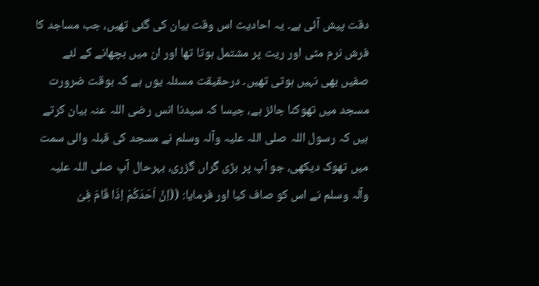دقت پیش آئی ہے۔ یہ احادیث اس وقت بیان کی گئی تھیں، جب مساجد کا فرش نرم مٹی اور ریت پر مشتمل ہوتا تھا اور ان میں بچھانے کے لئے صفیں بھی نہیں ہوتی تھیں۔ درحقیقت مسئلہ یوں ہے کہ بوقت ضرورت مسجد میں تھوکنا جائز ہے، جیسا کہ سیدنا انس رضی اللہ عنہ بیان کرتے ہیں کہ رسول اللہ صلی اللہ علیہ وآلہ وسلم نے مسجد کی قبلہ والی سمت میں تھوک دیکھی، جو آپ پر بڑی گراں گزری، بہرحال آپ صلی اللہ علیہ وآلہ وسلم نے اس کو صاف کیا اور فرمایا: ((اِنَّ اَحَدَکُمْ اِذَا قَامَ فِیْ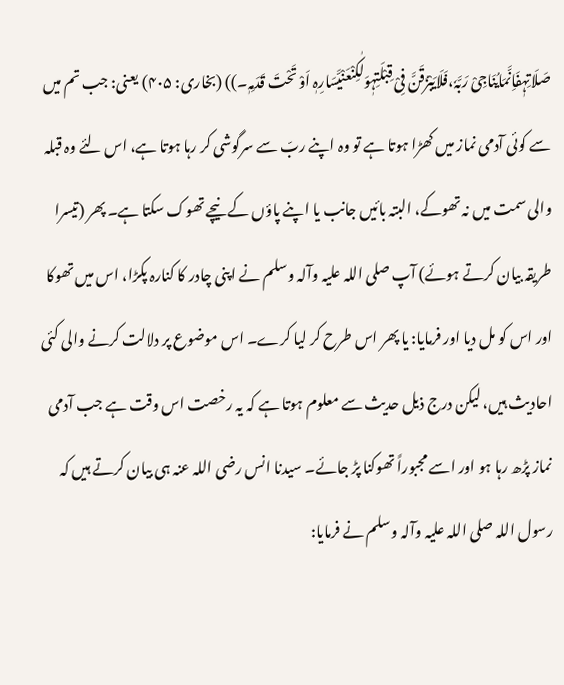صَلَاتِہٖفَاِنَّمَایُنَاجِیْ رَبَّہٗ،فَلَایَبْزُقَنَّ فِیْ قِبْلَتِہٖوَلٰکِنْعَنْیَّسَارِہٖ اَوْ تَحْتَ قَدَمِہٖ۔)) (بخاری: ۴۰۵) یعنی: جب تم میں سے کوئی آدمی نماز میں کھڑا ہوتا ہے تو وہ اپنے ربّ سے سرگوشی کر رہا ہوتا ہے، اس لئے وہ قبلہ والی سمت میں نہ تھوکے، البتہ بائیں جانب یا اپنے پاؤں کے نیچے تھوک سکتا ہے۔ پھر (تیسرا طریقہ بیان کرتے ہوئے) آپ صلی اللہ علیہ وآلہ وسلم نے اپنی چادر کا کنارہ پکڑا، اس میں تھوکا اور اس کو مل دیا اور فرمایا: یا پھر اس طرح کر لیا کرے۔ اس موضوع پر دلالت کرنے والی کئی احادیث ہیں، لیکن درج ذیل حدیث سے معلوم ہوتا ہے کہ یہ رخصت اس وقت ہے جب آدمی نماز پڑھ رہا ہو اور اسے مجبوراً تھوکنا پڑ جائے۔ سیدنا انس رضی اللہ عنہ ہی بیان کرتے ہیں کہ رسول اللہ صلی اللہ علیہ وآلہ وسلم نے فرمایا: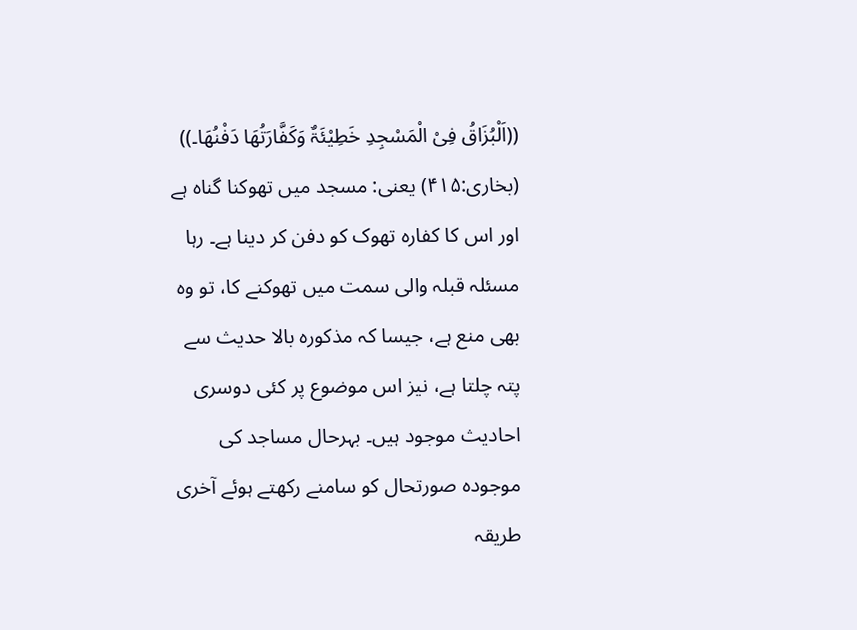((اَلْبُزَاقُ فِیْ الْمَسْجِدِ خَطِیْئَۃٌ وَکَفَّارَتُھَا دَفْنُھَا۔)) (بخاری:۴۱۵) یعنی: مسجد میں تھوکنا گناہ ہے اور اس کا کفارہ تھوک کو دفن کر دینا ہے۔ رہا مسئلہ قبلہ والی سمت میں تھوکنے کا، تو وہ بھی منع ہے، جیسا کہ مذکورہ بالا حدیث سے پتہ چلتا ہے، نیز اس موضوع پر کئی دوسری احادیث موجود ہیں۔ بہرحال مساجد کی موجودہ صورتحال کو سامنے رکھتے ہوئے آخری طریقہ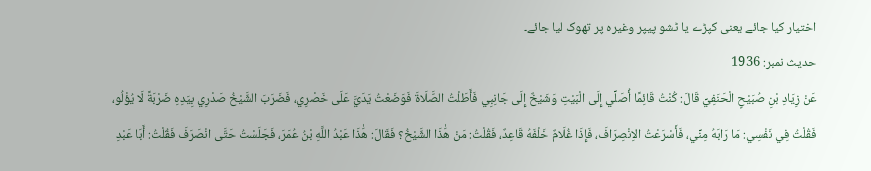اختیار کیا جائے یعنی کپڑے یا ٹشو پیپر وغیرہ پر تھوک لیا جائے۔
حدیث نمبر: 1936
عَنْ زِيَادِ بْنِ صُبَيْحٍ الْحَنَفِيِّ قَالَ: كُنْتُ قَائِمًا أُصَلِّي إِلَى الْبَيْتِ وَشَيْخٌ إِلَى جَانِبِي فَأَطَلْتُ الصَّلَاةَ فَوَضَعْتُ يَدَيَّ عَلَى خَصْرِي، فَضَرَبَ الشَّيْخُ صَدْرِي بِيَدِهِ ضَرْبَةً لَا يُؤْلُو، فَقُلْتُ فِي نَفْسِي: مَا رَابَهُ مِنِّي، فَأَسْرَعْتُ الاِنْصِرَافَ، فَإِذَا غُلَامٌ خَلْفَهُ قَاعِدٌ، فَقُلْتُ: مَنْ هَٰذَا الشَّيْخُ؟ فَقَالَ: هَٰذَا عَبْدُ اللَّهِ بْنُ عُمَرَ، فَجَلَسْتُ حَتَّى انْصَرَفَ فَقُلْتُ: أَبَا عَبْدِ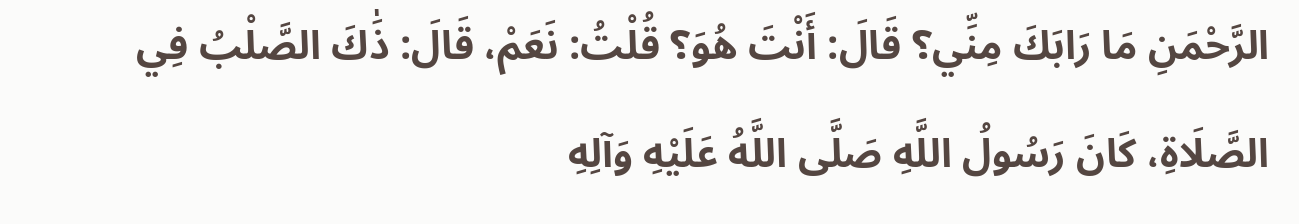الرَّحْمَنِ مَا رَابَكَ مِنِّي؟ قَالَ: أَنْتَ هُوَ؟ قُلْتُ: نَعَمْ، قَالَ: ذَٰكَ الصَّلْبُ فِي الصَّلَاةِ، كَانَ رَسُولُ اللَّهِ صَلَّى اللَّهُ عَلَيْهِ وَآلِهِ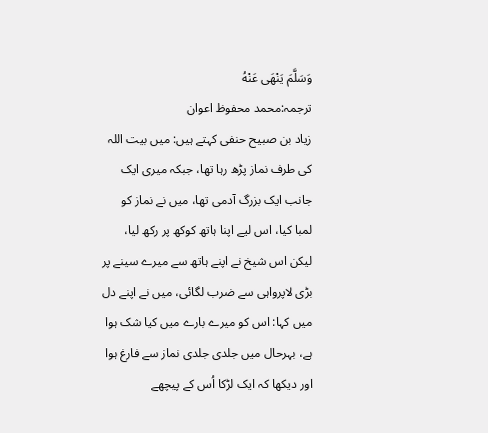وَسَلَّمَ يَنْهَى عَنْهُ
ترجمہ:محمد محفوظ اعوان
زیاد بن صبیح حنفی کہتے ہیں: میں بیت اللہ کی طرف نماز پڑھ رہا تھا، جبکہ میری ایک جانب ایک بزرگ آدمی تھا، میں نے نماز کو لمبا کیا، اس لیے اپنا ہاتھ کوکھ پر رکھ لیا، لیکن اس شیخ نے اپنے ہاتھ سے میرے سینے پر بڑی لاپرواہی سے ضرب لگائی، میں نے اپنے دل میں کہا: اس کو میرے بارے میں کیا شک ہوا ہے، بہرحال میں جلدی جلدی نماز سے فارغ ہوا اور دیکھا کہ ایک لڑکا اُس کے پیچھے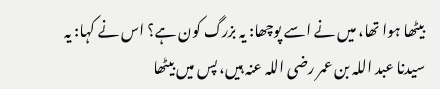بیٹھا ہوا تھا، میں نے اسے پوچھا: یہ بزرگ کون ہے؟ اس نے کہا: یہ سیدنا عبد اللہ بن عمر رضی اللہ عنہ ہیں، پس میں بیٹھا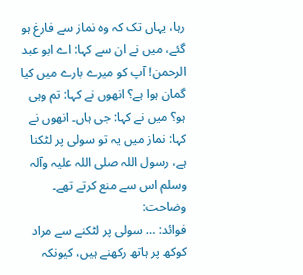رہا، یہاں تک کہ وہ نماز سے فارغ ہو گئے، میں نے ان سے کہا: اے ابو عبد الرحمن! آپ کو میرے بارے میں کیا گمان ہوا ہے؟ انھوں نے کہا: تم وہی ہو؟ میں نے کہا: جی ہاں۔ انھوں نے کہا: نماز میں یہ تو سولی پر لٹکنا ہے، رسول اللہ صلی اللہ علیہ وآلہ وسلم اس سے منع کرتے تھے۔
وضاحت:
فوائد: … سولی پر لٹکنے سے مراد کوکھ پر ہاتھ رکھنے ہیں، کیونکہ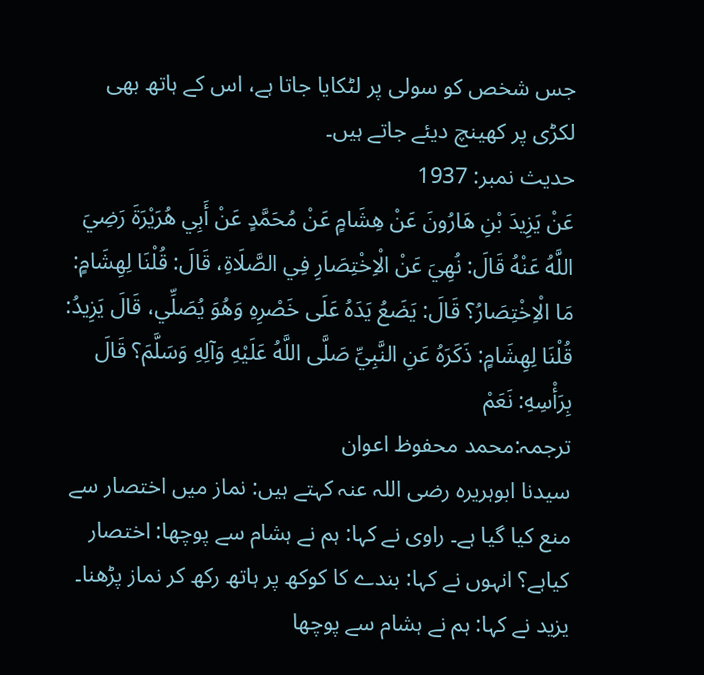جس شخص کو سولی پر لٹکایا جاتا ہے، اس کے ہاتھ بھی لکڑی پر کھینچ دیئے جاتے ہیں۔
حدیث نمبر: 1937
عَنْ يَزِيدَ بْنِ هَارُونَ عَنْ هِشَامٍ عَنْ مُحَمَّدٍ عَنْ أَبِي هُرَيْرَةَ رَضِيَ اللَّهُ عَنْهُ قَالَ: نُهِيَ عَنْ الْاِخْتِصَارِ فِي الصَّلَاةِ، قَالَ: قُلْنَا لِهِشَامٍ: مَا الْاِخْتِصَارُ؟ قَالَ: يَضَعُ يَدَهُ عَلَى خَصْرِهِ وَهُوَ يُصَلِّي، قَالَ يَزِيدُ: قُلْنَا لِهِشَامٍ: ذَكَرَهُ عَنِ النَّبِيِّ صَلَّى اللَّهُ عَلَيْهِ وَآلِهِ وَسَلَّمَ؟ قَالَ بِرَأْسِهِ: نَعَمْ
ترجمہ:محمد محفوظ اعوان
سیدنا ابوہریرہ رضی اللہ عنہ کہتے ہیں: نماز میں اختصار سے منع کیا گیا ہے۔ راوی نے کہا: ہم نے ہشام سے پوچھا: اختصار کیاہے؟ انہوں نے کہا: بندے کا کوکھ پر ہاتھ رکھ کر نماز پڑھنا۔ یزید نے کہا: ہم نے ہشام سے پوچھا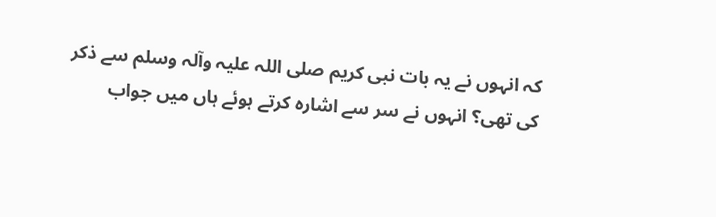کہ انہوں نے یہ بات نبی کریم صلی اللہ علیہ وآلہ وسلم سے ذکر کی تھی؟ انہوں نے سر سے اشارہ کرتے ہوئے ہاں میں جواب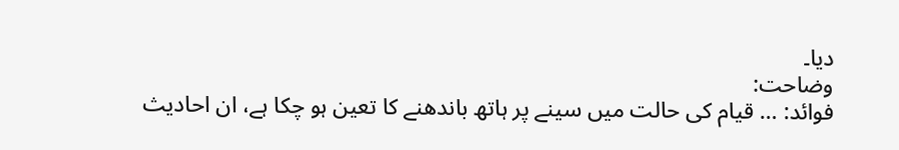دیا۔
وضاحت:
فوائد: … قیام کی حالت میں سینے پر ہاتھ باندھنے کا تعین ہو چکا ہے، ان احادیث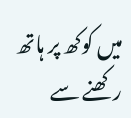میں کوکھ پر ہاتھ رکھنے سے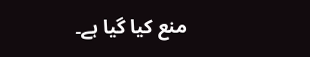منع کیا گیا ہے۔